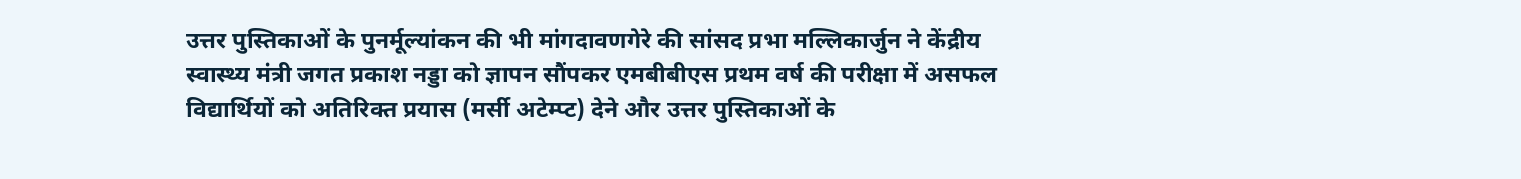उत्तर पुस्तिकाओं के पुनर्मूल्यांकन की भी मांगदावणगेरे की सांसद प्रभा मल्लिकार्जुन ने केंद्रीय स्वास्थ्य मंत्री जगत प्रकाश नड्डा को ज्ञापन सौंपकर एमबीबीएस प्रथम वर्ष की परीक्षा में असफल विद्यार्थियों को अतिरिक्त प्रयास (मर्सी अटेम्प्ट) देने और उत्तर पुस्तिकाओं के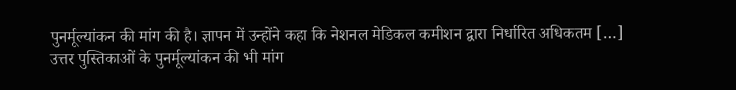पुनर्मूल्यांकन की मांग की है। ज्ञापन में उन्होंने कहा कि नेशनल मेडिकल कमीशन द्वारा निर्धारित अधिकतम […]
उत्तर पुस्तिकाओं के पुनर्मूल्यांकन की भी मांग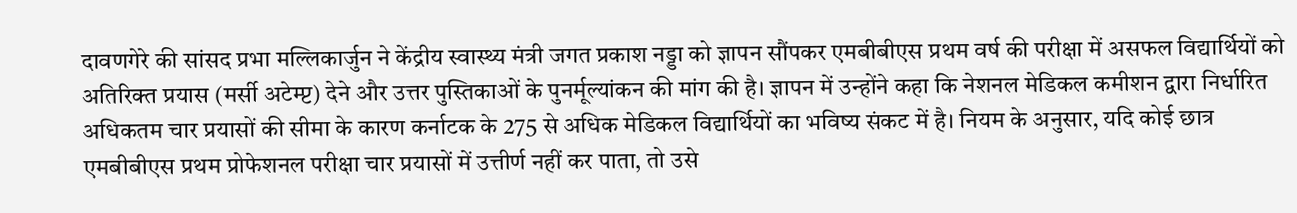दावणगेरे की सांसद प्रभा मल्लिकार्जुन ने केंद्रीय स्वास्थ्य मंत्री जगत प्रकाश नड्डा को ज्ञापन सौंपकर एमबीबीएस प्रथम वर्ष की परीक्षा में असफल विद्यार्थियों को अतिरिक्त प्रयास (मर्सी अटेम्प्ट) देने और उत्तर पुस्तिकाओं के पुनर्मूल्यांकन की मांग की है। ज्ञापन में उन्होंने कहा कि नेशनल मेडिकल कमीशन द्वारा निर्धारित अधिकतम चार प्रयासों की सीमा के कारण कर्नाटक के 275 से अधिक मेडिकल विद्यार्थियों का भविष्य संकट में है। नियम के अनुसार, यदि कोई छात्र एमबीबीएस प्रथम प्रोफेशनल परीक्षा चार प्रयासों में उत्तीर्ण नहीं कर पाता, तो उसे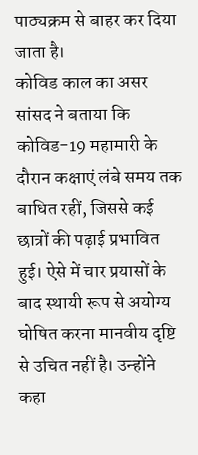पाठ्यक्रम से बाहर कर दिया जाता है।
कोविड काल का असर
सांसद ने बताया कि कोविड-19 महामारी के दौरान कक्षाएं लंबे समय तक बाधित रहीं, जिससे कई छात्रों की पढ़ाई प्रभावित हुई। ऐसे में चार प्रयासों के बाद स्थायी रूप से अयोग्य घोषित करना मानवीय दृष्टि से उचित नहीं है। उन्होंने कहा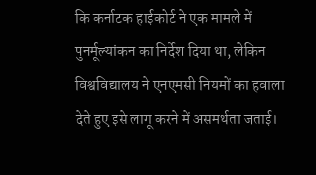कि कर्नाटक हाईकोर्ट ने एक मामले में पुनर्मूल्यांकन का निर्देश दिया था, लेकिन विश्वविद्यालय ने एनएमसी नियमों का हवाला देते हुए इसे लागू करने में असमर्थता जताई।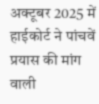अक्टूबर 2025 में हाईकोर्ट ने पांचवें प्रयास की मांग वाली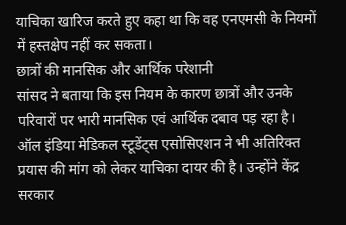याचिका खारिज करते हुए कहा था कि वह एनएमसी के नियमों में हस्तक्षेप नहीं कर सकता।
छात्रों की मानसिक और आर्थिक परेशानी
सांसद ने बताया कि इस नियम के कारण छात्रों और उनके परिवारों पर भारी मानसिक एवं आर्थिक दबाव पड़ रहा है। ऑल इंडिया मेडिकल स्टूडेंट्स एसोसिएशन ने भी अतिरिक्त प्रयास की मांग को लेकर याचिका दायर की है। उन्होंने केंद्र सरकार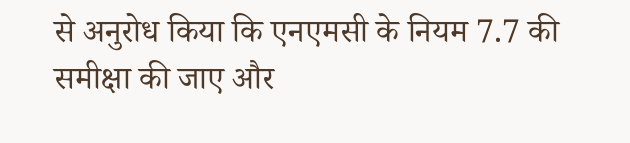से अनुरोध किया कि एनएमसी के नियम 7.7 की समीक्षा की जाए और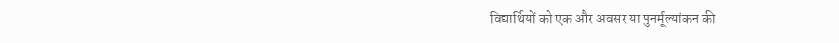विद्यार्थियों को एक और अवसर या पुनर्मूल्यांकन की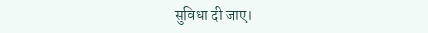सुविधा दी जाए।